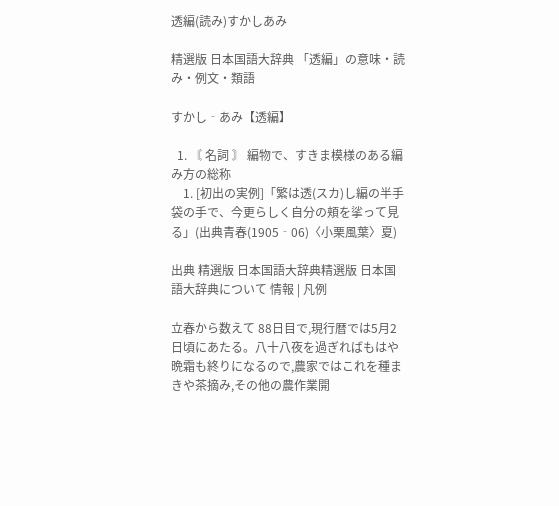透編(読み)すかしあみ

精選版 日本国語大辞典 「透編」の意味・読み・例文・類語

すかし‐あみ【透編】

  1. 〘 名詞 〙 編物で、すきま模様のある編み方の総称
    1. [初出の実例]「繁は透(スカ)し編の半手袋の手で、今更らしく自分の頬を挲って見る」(出典青春(1905‐06)〈小栗風葉〉夏)

出典 精選版 日本国語大辞典精選版 日本国語大辞典について 情報 | 凡例

立春から数えて 88日目で,現行暦では5月2日頃にあたる。八十八夜を過ぎればもはや晩霜も終りになるので,農家ではこれを種まきや茶摘み,その他の農作業開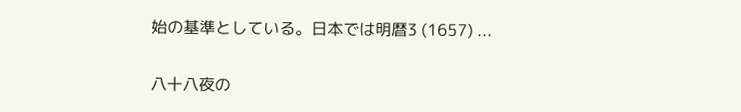始の基準としている。日本では明暦3 (1657) ...

八十八夜の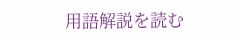用語解説を読む